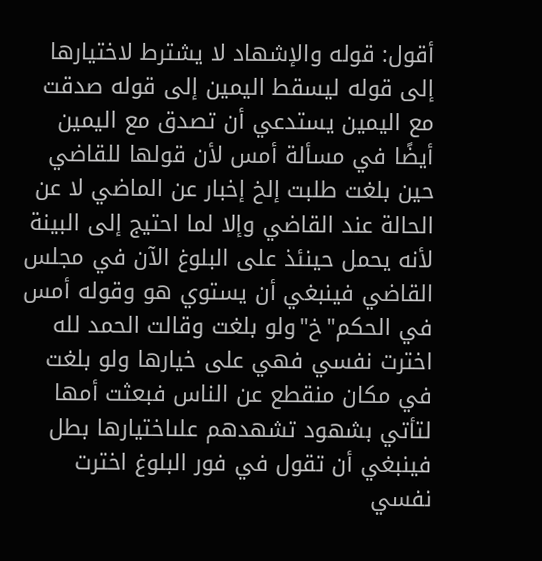أقول: قوله والإشهاد لا يشترط لاختيارها إلى قوله ليسقط اليمين إلى قوله صدقت مع اليمين يستدعي أن تصدق مع اليمين أيضًا في مسألة أمس لأن قولها للقاضي حين بلغت طلبت إلخ إخبار عن الماضي لا عن الحالة عند القاضي وإلا لما احتيج إلى البينة لأنه يحمل حينئذ على البلوغ الآن في مجلس القاضي فينبغي أن يستوي هو وقوله أمس في الحكم"خ"ولو بلغت وقالت الحمد لله اخترت نفسي فهي على خيارها ولو بلغت في مكان منقطع عن الناس فبعثت أمها لتأتي بشهود تشهدهم علىاختيارها بطل فينبغي أن تقول في فور البلوغ اخترت نفسي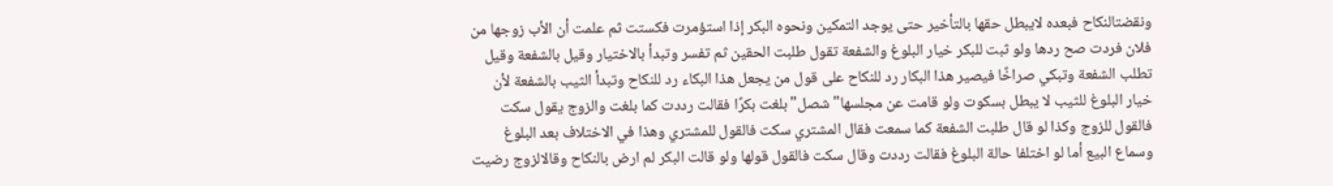ونقضتالنكاح فبعده لايبطل حقها بالتأخير حتى يوجد التمكين ونحوه البكر إذا استؤمرت فكستت ثم علمت أن الأب زوجها من فلان فردت صح ردها ولو ثبت للبكر خيار البلوغ والشفعة تقول طلبت الحقين ثم تفسر وتبدأ بالاختيار وقيل بالشفعة وقيل تطلب الشفعة وتبكي صراخًا فيصير هذا البكار رد للنكاح على قول من يجعل هذا البكاء رد للنكاح وتبدأ الثيب بالشفعة لأن خيار البلوغ للثيب لا يبطل بسكوت ولو قامت عن مجلسها"شصل"بلغت بكرًا فقالت رددت كما بلغت والزوج يقول سكت فالقول للزوج وكذا لو قال طلبت الشفعة كما سمعت فقال المشتري سكت فالقول للمشتري وهذا في الاختلاف بعد البلوغ وسماع البيع أما لو اختلفا حالة البلوغ فقالت رددت وقال سكت فالقول قولها ولو قالت البكر لم ارض بالنكاح وقالالزوج رضيت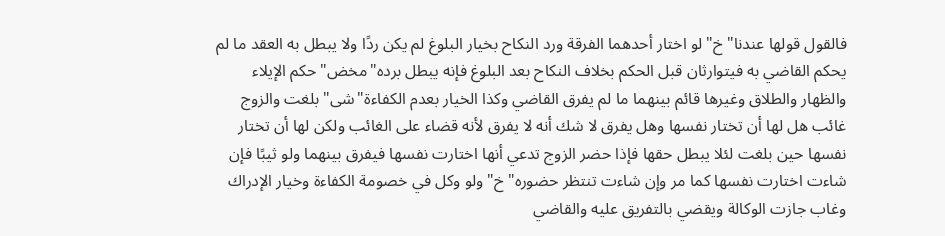فالقول قولها عندنا"خ"لو اختار أحدهما الفرقة ورد النكاح بخيار البلوغ لم يكن ردًا ولا يبطل به العقد ما لم يحكم القاضي به فيتوارثان قبل الحكم بخلاف النكاح بعد البلوغ فإنه يبطل برده"مخض"حكم الإيلاء والظهار والطلاق وغيرها قائم بينهما ما لم يفرق القاضي وكذا الخيار بعدم الكفاءة"شى"بلغت والزوج غائب هل لها أن تختار نفسها وهل يفرق لا شك أنه لا يفرق لأنه قضاء على الغائب ولكن لها أن تختار نفسها حين بلغت لئلا يبطل حقها فإذا حضر الزوج تدعي أنها اختارت نفسها فيفرق بينهما ولو ثيبًا فإن شاءت اختارت نفسها كما مر وإن شاءت تنتظر حضوره"خ"ولو وكل في خصومة الكفاءة وخيار الإدراك وغاب جازت الوكالة ويقضي بالتفريق عليه والقاضي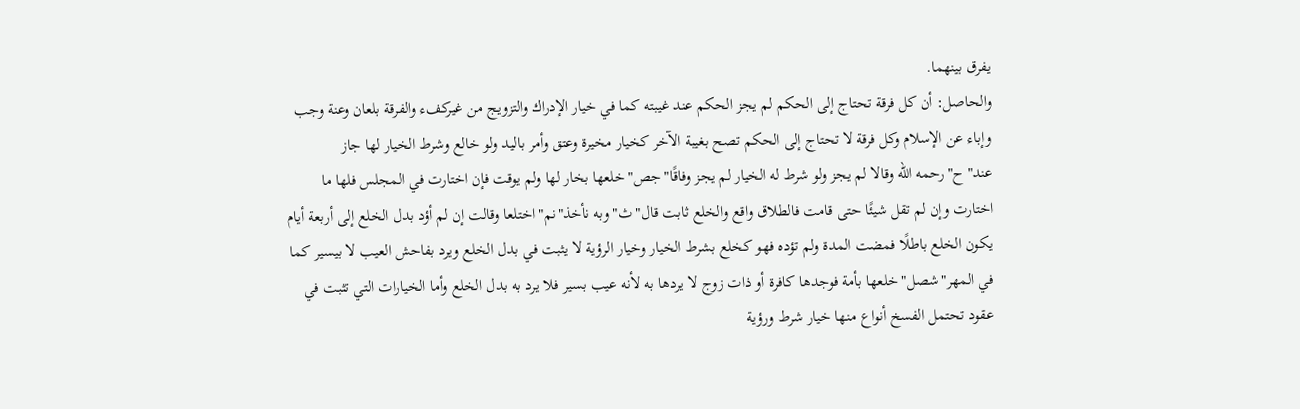يفرق بينهما.
والحاصل: أن كل فرقة تحتاج إلى الحكم لم يجز الحكم عند غيبته كما في خيار الإدراك والتزويج من غيركفء والفرقة بلعان وعنة وجب وإباء عن الإسلام وكل فرقة لا تحتاج إلى الحكم تصح بغيبة الآخر كخيار مخيرة وعتق وأمر باليد ولو خالع وشرط الخيار لها جاز عند"ح"رحمه الله وقالا لم يجز ولو شرط له الخيار لم يجز وفاقًا"جص"خلعها بخار لها ولم يوقت فإن اختارت في المجلس فلها ما اختارت وإن لم تقل شيئًا حتى قامت فالطلاق واقع والخلع ثابت قال"ث"وبه نأخذ"نم"اختلعا وقالت إن لم أؤد بدل الخلع إلى أربعة أيام يكون الخلع باطلًا فمضت المدة ولم تؤده فهو كخلع بشرط الخيار وخيار الرؤية لا يثبت في بدل الخلع ويرد بفاحش العيب لا بيسير كما في المهر"شصل"خلعها بأمة فوجدها كافرة أو ذات زوج لا يردها به لأنه عيب بسير فلا يرد به بدل الخلع وأما الخيارات التي تثبت في عقود تحتمل الفسخ أنواع منها خيار شرط ورؤية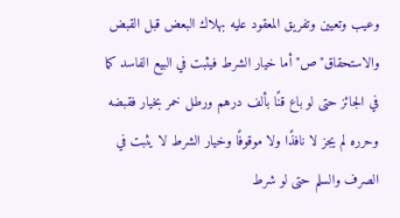وعيب وتعيين وتفريق المعقود عليه بهلاك البعض قبل القبض والاستحقاق"ص"أما خيار الشرط فيثبت في البيع الفاسد كما في الجائز حتى لو باع قنًا بألف درهم ورطل خمر بخيار فقبضه وحرره لم يجز لا نافذًا ولا موقوفًا وخيار الشرط لا يثبت في الصرف والسلم حتى لو شرط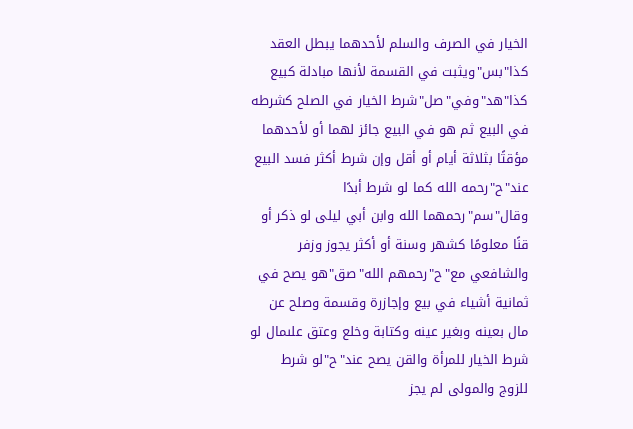الخيار في الصرف والسلم لأحدهما يبطل العقد كذا"بس"ويثبت في القسمة لأنها مبادلة كبيع كذا"هد"وفي"صل"شرط الخيار في الصلح كشرطه في البيع ثم هو في البيع جائز لهما أو لأحدهما مؤقتًا بثلاثة أيام أو أقل وإن شرط أكثر فسد البيع عند"ح"رحمه الله كما لو شرط أبدًا وقال"سم"رحمهما الله وابن أبي ليلى لو ذكر أو قنًا معلومًا كشهر وسنة أو أكثر يجوز وزفر والشافعي مع"ح"رحمهم الله"صق"هو يصح في ثمانية أشياء في بيع وإجازرة وقسمة وصلح عن مال بعينه وبغير عينه وكتابة وخلع وعتق علىمال لو شرط الخيار للمرأة والقن يصح عند"ح"لو شرط للزوج والمولى لم يجز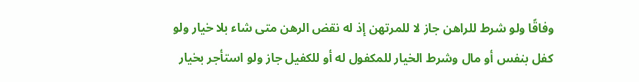وفاقًا ولو شرط للراهن جاز لا للمرتهن إذ له نقض الرهن متى شاء بلا خيار ولو كفل بنفس أو مال وشرط الخيار للمكفول له أو للكفيل جاز ولو استأجر بخيار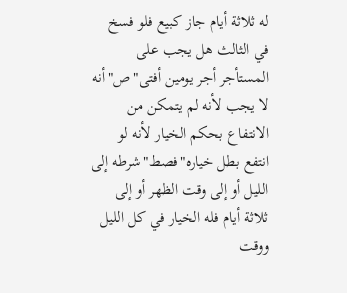له ثلاثة أيام جاز كبيع فلو فسخ في الثالث هل يجب على المستأجر أجر يومين أفتى"ص"أنه لا يجب لأنه لم يتمكن من الانتفاع بحكم الخيار لأنه لو انتفع بطل خياره"فصط"شرطه إلى الليل أو إلى وقت الظهر أو إلى ثلاثة أيام فله الخيار في كل الليل ووقت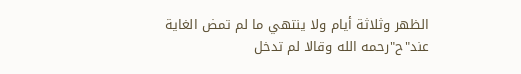الظهر وثلاثة أيام ولا ينتهي ما لم تمض الغاية عند"ح"رحمه الله وقالا لم تدخل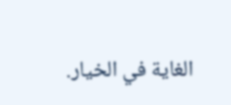الغاية في الخيار.